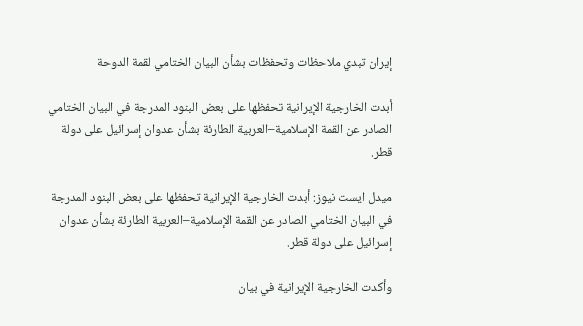إيران تبدي ملاحظات وتحفظات بشأن البيان الختامي لقمة الدوحة

أبدت الخارجية الإيرانية تحفظها على بعض البنود المدرجة في البيان الختامي الصادر عن القمة الإسلامية–العربية الطارئة بشأن عدوان إسرائيل على دولة قطر.

ميدل ايست نيوز: أبدت الخارجية الإيرانية تحفظها على بعض البنود المدرجة في البيان الختامي الصادر عن القمة الإسلامية–العربية الطارئة بشأن عدوان إسرائيل على دولة قطر.

وأكدت الخارجية الإيرانية في بيان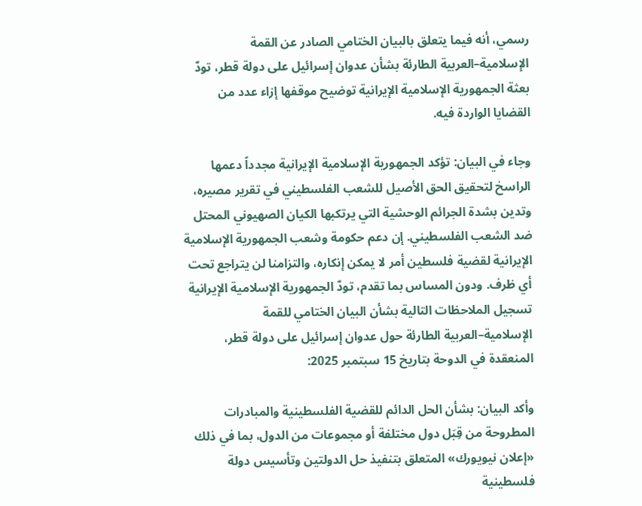رسمي، أنه فيما يتعلق بالبيان الختامي الصادر عن القمة الإسلامية–العربية الطارئة بشأن عدوان إسرائيل على دولة قطر، تودّ بعثة الجمهورية الإسلامية الإيرانية توضيح موقفها إزاء عدد من القضايا الواردة فيه.

وجاء في البيان: تؤكد الجمهورية الإسلامية الإيرانية مجدداً دعمها الراسخ لتحقيق الحق الأصيل للشعب الفلسطيني في تقرير مصيره، وتدين بشدة الجرائم الوحشية التي يرتكبها الكيان الصهيوني المحتل ضد الشعب الفلسطيني. إن دعم حكومة وشعب الجمهورية الإسلامية الإيرانية لقضية فلسطين أمر لا يمكن إنكاره، والتزامنا لن يتراجع تحت أي ظرف. ودون المساس بما تقدم، تودّ الجمهورية الإسلامية الإيرانية تسجيل الملاحظات التالية بشأن البيان الختامي للقمة الإسلامية–العربية الطارئة حول عدوان إسرائيل على دولة قطر، المنعقدة في الدوحة بتاريخ 15 سبتمبر 2025:

وأكد البيان: بشأن الحل الدائم للقضية الفلسطينية والمبادرات المطروحة من قِبَل دول مختلفة أو مجموعات من الدول، بما في ذلك «إعلان نيويورك» المتعلق بتنفيذ حل الدولتين وتأسيس دولة فلسطينية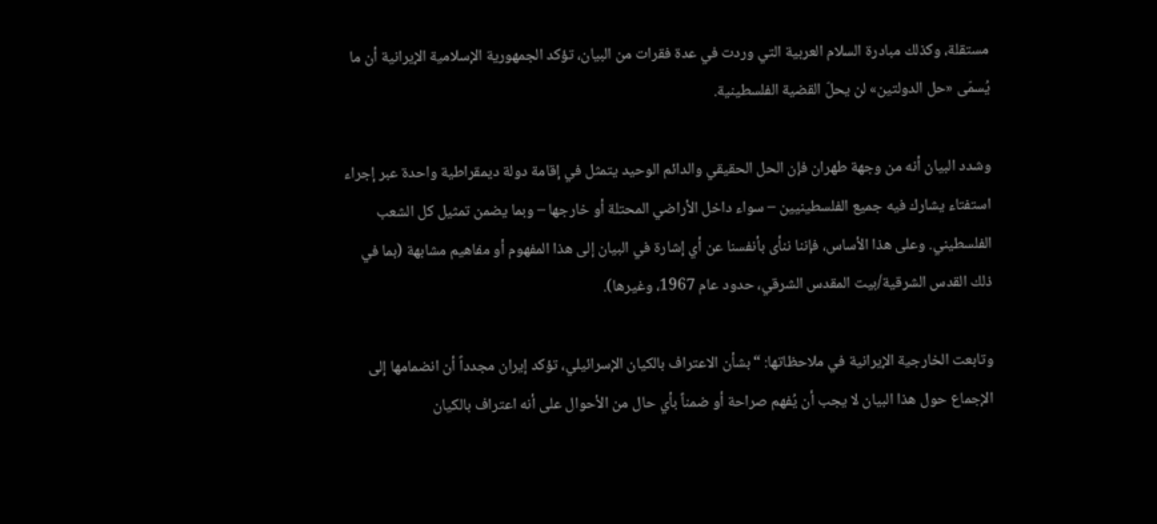مستقلة، وكذلك مبادرة السلام العربية التي وردت في عدة فقرات من البيان، تؤكد الجمهورية الإسلامية الإيرانية أن ما يُسمّى «حل الدولتين» لن يحلّ القضية الفلسطينية.

وشدد البيان أنه من وجهة طهران فإن الحل الحقيقي والدائم الوحيد يتمثل في إقامة دولة ديمقراطية واحدة عبر إجراء استفتاء يشارك فيه جميع الفلسطينيين – سواء داخل الأراضي المحتلة أو خارجها – وبما يضمن تمثيل كل الشعب الفلسطيني. وعلى هذا الأساس، فإننا ننأى بأنفسنا عن أي إشارة في البيان إلى هذا المفهوم أو مفاهيم مشابهة (بما في ذلك القدس الشرقية/بيت المقدس الشرقي، حدود عام 1967، وغيرها).

وتابعت الخارجية الإيرانية في ملاحظاتها: “بشأن الاعتراف بالكيان الإسرائيلي، تؤكد إيران مجدداً أن انضمامها إلى الإجماع حول هذا البيان لا يجب أن يُفهم صراحة أو ضمناً بأي حال من الأحوال على أنه اعتراف بالكيان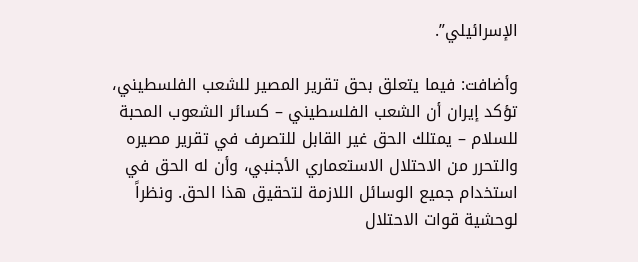الإسرائيلي”.

وأضافت: فيما يتعلق بحق تقرير المصير للشعب الفلسطيني، تؤكد إيران أن الشعب الفلسطيني – كسائر الشعوب المحبة للسلام – يمتلك الحق غير القابل للتصرف في تقرير مصيره والتحرر من الاحتلال الاستعماري الأجنبي، وأن له الحق في استخدام جميع الوسائل اللازمة لتحقيق هذا الحق. ونظراً لوحشية قوات الاحتلال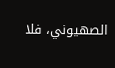الصهيوني، فلا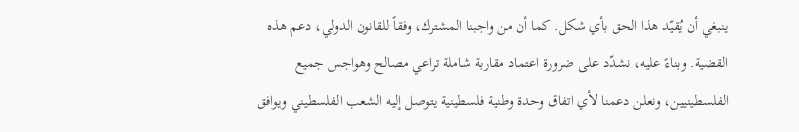ينبغي أن يُقيّد هذا الحق بأي شكل. كما أن من واجبنا المشترك، وفقاً للقانون الدولي، دعم هذه القضية. وبناءً عليه، نشدّد على ضرورة اعتماد مقاربة شاملة تراعي مصالح وهواجس جميع الفلسطينيين، ونعلن دعمنا لأي اتفاق وحدة وطنية فلسطينية يتوصل إليه الشعب الفلسطيني ويوافق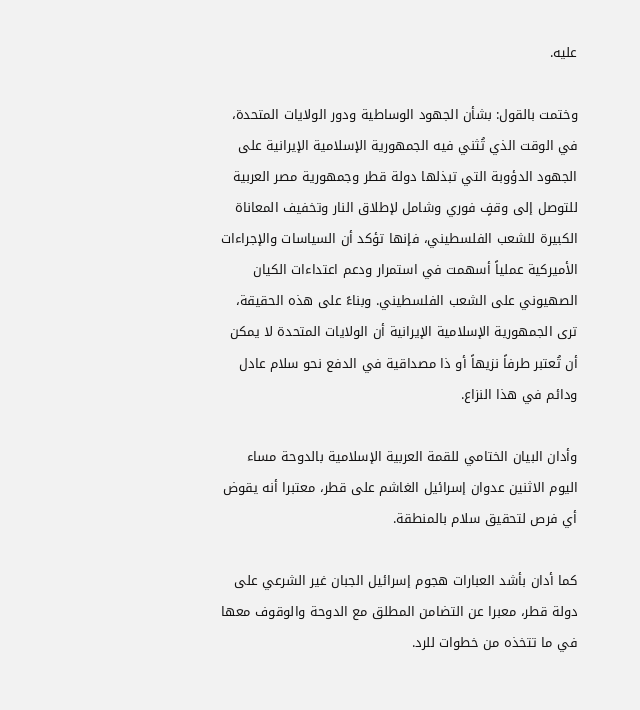عليه.

وختمت بالقول: بشأن الجهود الوساطية ودور الولايات المتحدة، في الوقت الذي تُثني فيه الجمهورية الإسلامية الإيرانية على الجهود الدؤوبة التي تبذلها دولة قطر وجمهورية مصر العربية للتوصل إلى وقفٍ فوري وشامل لإطلاق النار وتخفيف المعاناة الكبيرة للشعب الفلسطيني، فإنها تؤكد أن السياسات والإجراءات الأميركية عملياً أسهمت في استمرار ودعم اعتداءات الكيان الصهيوني على الشعب الفلسطيني. وبناءً على هذه الحقيقة، ترى الجمهورية الإسلامية الإيرانية أن الولايات المتحدة لا يمكن أن تُعتبر طرفاً نزيهاً أو ذا مصداقية في الدفع نحو سلام عادل ودائم في هذا النزاع.

وأدان البيان الختامي للقمة العربية الإسلامية بالدوحة مساء اليوم الاثنين عدوان إسرائيل الغاشم على قطر، معتبرا أنه يقوض أي فرص لتحقيق سلام بالمنطقة.

كما أدان بأشد العبارات هجوم إسرائيل الجبان غير الشرعي على دولة قطر، معبرا عن التضامن المطلق مع الدوحة والوقوف معها في ما تتخذه من خطوات للرد.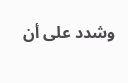وشدد على أن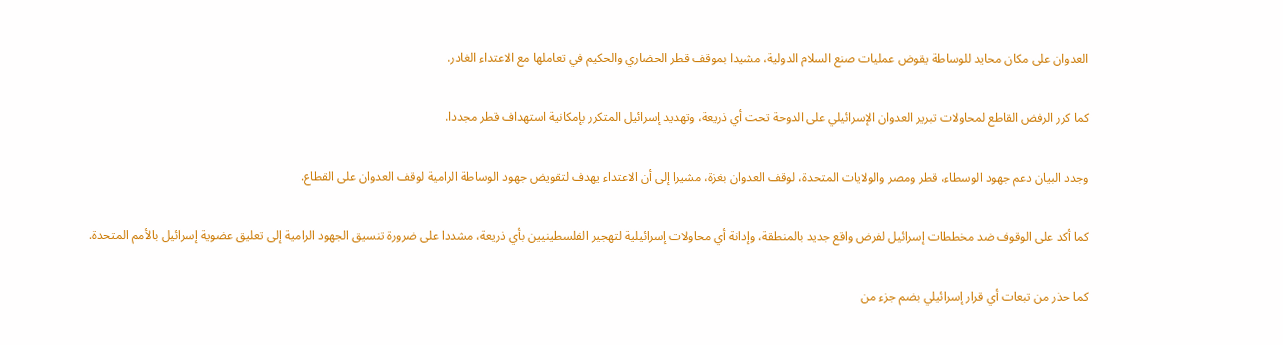العدوان على مكان محايد للوساطة يقوض عمليات صنع السلام الدولية، مشيدا بموقف قطر الحضاري والحكيم في تعاملها مع الاعتداء الغادر.

كما كرر الرفض القاطع لمحاولات تبرير العدوان الإسرائيلي على الدوحة تحت أي ذريعة، وتهديد إسرائيل المتكرر بإمكانية استهداف قطر مجددا.

وجدد البيان دعم جهود الوسطاء، قطر ومصر والولايات المتحدة، لوقف العدوان بغزة، مشيرا إلى أن الاعتداء يهدف لتقويض جهود الوساطة الرامية لوقف العدوان على القطاع.

كما أكد على الوقوف ضد مخططات إسرائيل لفرض واقع جديد بالمنطقة، وإدانة أي محاولات إسرائيلية لتهجير الفلسطينيين بأي ذريعة، مشددا على ضرورة تنسيق الجهود الرامية إلى تعليق عضوية إسرائيل بالأمم المتحدة.

كما حذر من تبعات أي قرار إسرائيلي بضم جزء من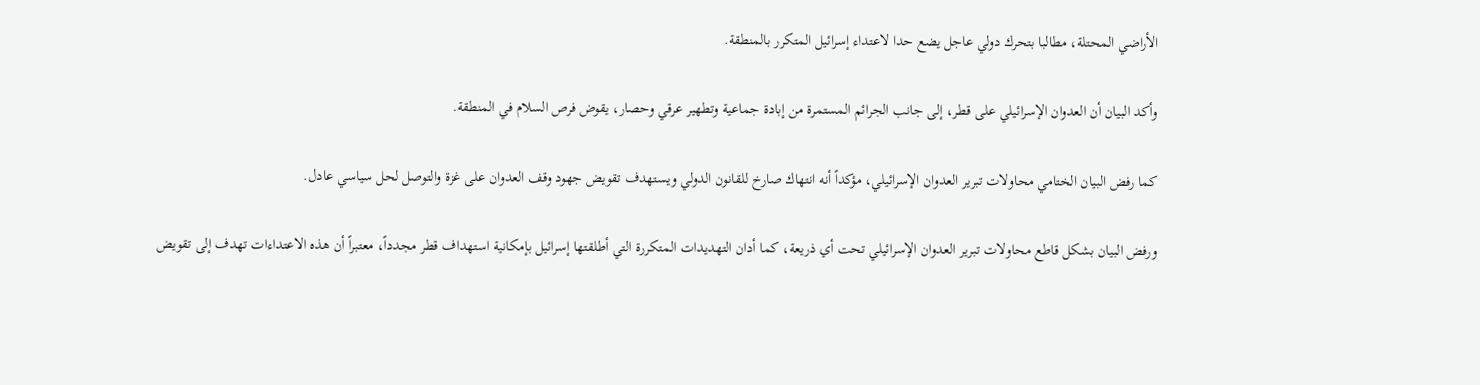الأراضي المحتلة، مطالبا بتحرك دولي عاجل يضع حدا لاعتداء إسرائيل المتكرر بالمنطقة.

وأكد البيان أن العدوان الإسرائيلي على قطر، إلى جانب الجرائم المستمرة من إبادة جماعية وتطهير عرقي وحصار، يقوض فرص السلام في المنطقة.

كما رفض البيان الختامي محاولات تبرير العدوان الإسرائيلي، مؤكداً أنه انتهاك صارخ للقانون الدولي ويستهدف تقويض جهود وقف العدوان على غزة والتوصل لحل سياسي عادل.

ورفض البيان بشكل قاطع محاولات تبرير العدوان الإسرائيلي تحت أي ذريعة، كما أدان التهديدات المتكررة التي أطلقتها إسرائيل بإمكانية استهداف قطر مجدداً، معتبراً أن هذه الاعتداءات تهدف إلى تقويض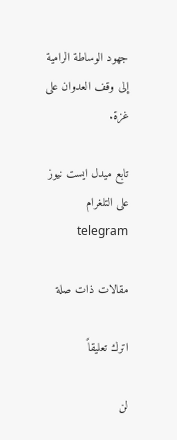جهود الوساطة الرامية إلى وقف العدوان على غزة.

تابع ميدل ايست نيوز على التلغرام telegram

مقالات ذات صلة

اترك تعليقاً

لن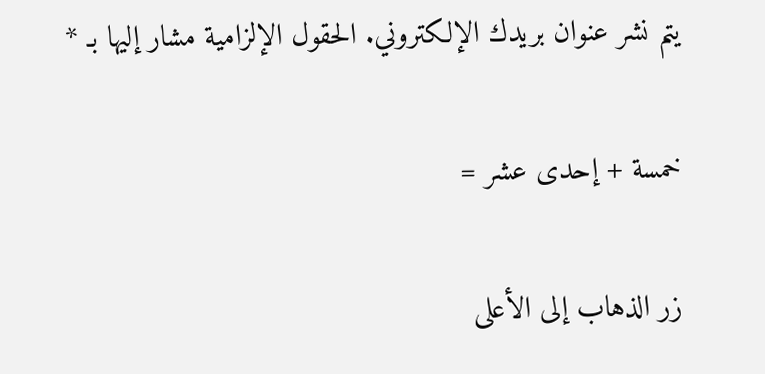يتم نشر عنوان بريدك الإلكتروني. الحقول الإلزامية مشار إليها بـ *

خمسة + إحدى عشر =

زر الذهاب إلى الأعلى